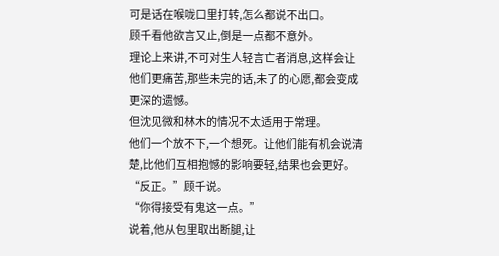可是话在喉咙口里打转,怎么都说不出口。
顾千看他欲言又止,倒是一点都不意外。
理论上来讲,不可对生人轻言亡者消息,这样会让他们更痛苦,那些未完的话,未了的心愿,都会变成更深的遗憾。
但沈见微和林木的情况不太适用于常理。
他们一个放不下,一个想死。让他们能有机会说清楚,比他们互相抱憾的影响要轻,结果也会更好。
“反正。”顾千说。
“你得接受有鬼这一点。”
说着,他从包里取出断腿,让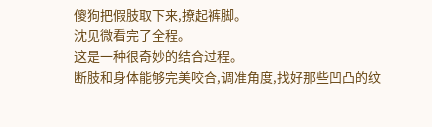傻狗把假肢取下来,撩起裤脚。
沈见微看完了全程。
这是一种很奇妙的结合过程。
断肢和身体能够完美咬合,调准角度,找好那些凹凸的纹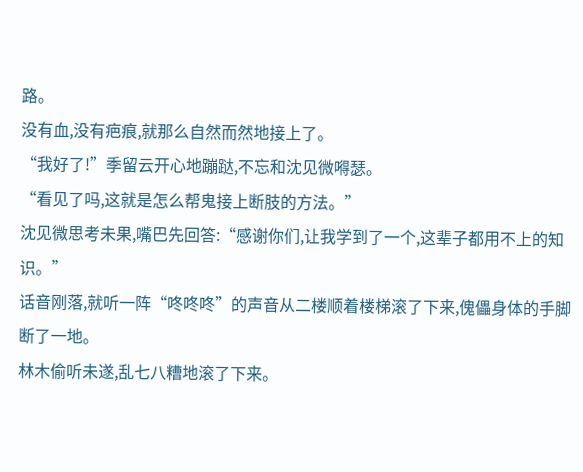路。
没有血,没有疤痕,就那么自然而然地接上了。
“我好了!”季留云开心地蹦跶,不忘和沈见微嘚瑟。
“看见了吗,这就是怎么帮鬼接上断肢的方法。”
沈见微思考未果,嘴巴先回答:“感谢你们,让我学到了一个,这辈子都用不上的知识。”
话音刚落,就听一阵“咚咚咚”的声音从二楼顺着楼梯滚了下来,傀儡身体的手脚断了一地。
林木偷听未遂,乱七八糟地滚了下来。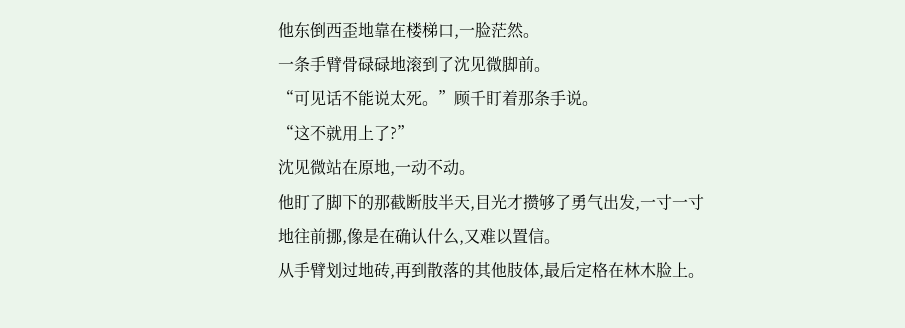他东倒西歪地靠在楼梯口,一脸茫然。
一条手臂骨碌碌地滚到了沈见微脚前。
“可见话不能说太死。”顾千盯着那条手说。
“这不就用上了?”
沈见微站在原地,一动不动。
他盯了脚下的那截断肢半天,目光才攒够了勇气出发,一寸一寸地往前挪,像是在确认什么,又难以置信。
从手臂划过地砖,再到散落的其他肢体,最后定格在林木脸上。